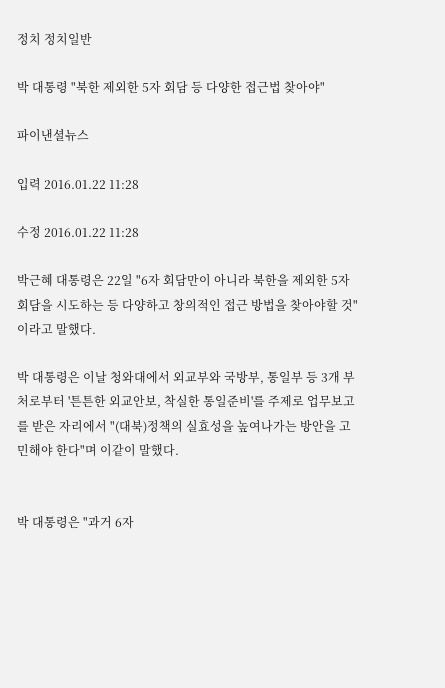정치 정치일반

박 대통령 "북한 제외한 5자 회담 등 다양한 접근법 찾아야"

파이낸셜뉴스

입력 2016.01.22 11:28

수정 2016.01.22 11:28

박근혜 대통령은 22일 "6자 회담만이 아니라 북한을 제외한 5자 회담을 시도하는 등 다양하고 창의적인 접근 방법을 찾아야할 것"이라고 말했다.

박 대통령은 이날 청와대에서 외교부와 국방부, 통일부 등 3개 부처로부터 '튼튼한 외교안보, 착실한 통일준비'를 주제로 업무보고를 받은 자리에서 "(대북)정책의 실효성을 높여나가는 방안을 고민해야 한다"며 이같이 말했다.


박 대통령은 "과거 6자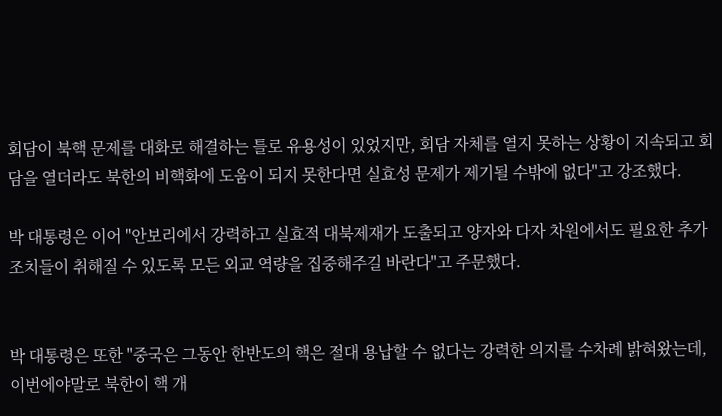회담이 북핵 문제를 대화로 해결하는 틀로 유용성이 있었지만, 회담 자체를 열지 못하는 상황이 지속되고 회담을 열더라도 북한의 비핵화에 도움이 되지 못한다면 실효성 문제가 제기될 수밖에 없다"고 강조했다.

박 대통령은 이어 "안보리에서 강력하고 실효적 대북제재가 도출되고 양자와 다자 차원에서도 필요한 추가 조치들이 취해질 수 있도록 모든 외교 역량을 집중해주길 바란다"고 주문했다.


박 대통령은 또한 "중국은 그동안 한반도의 핵은 절대 용납할 수 없다는 강력한 의지를 수차례 밝혀왔는데, 이번에야말로 북한이 핵 개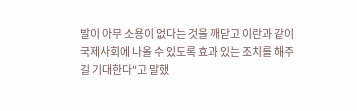발이 아무 소용이 없다는 것을 깨닫고 이란과 같이 국제사회에 나올 수 있도록 효과 있는 조치를 해주길 기대한다"고 말했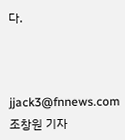다.



jjack3@fnnews.com 조창원 기자